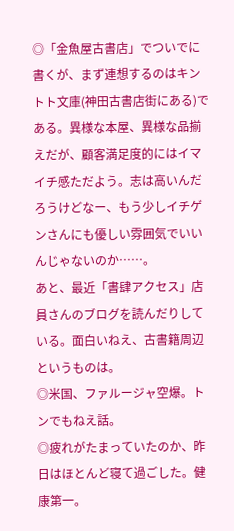◎「金魚屋古書店」でついでに書くが、まず連想するのはキントト文庫(神田古書店街にある)である。異様な本屋、異様な品揃えだが、顧客満足度的にはイマイチ感ただよう。志は高いんだろうけどなー、もう少しイチゲンさんにも優しい雰囲気でいいんじゃないのか……。
あと、最近「書肆アクセス」店員さんのブログを読んだりしている。面白いねえ、古書籍周辺というものは。
◎米国、ファルージャ空爆。トンでもねえ話。
◎疲れがたまっていたのか、昨日はほとんど寝て過ごした。健康第一。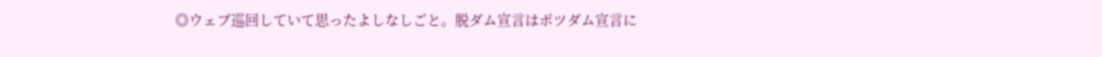◎ウェブ巡回していて思ったよしなしごと。脱ダム宣言はポツダム宣言に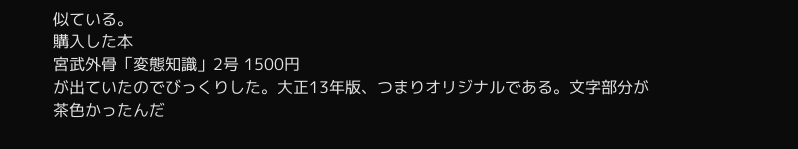似ている。
購入した本
宮武外骨「変態知識」2号 1500円
が出ていたのでびっくりした。大正13年版、つまりオリジナルである。文字部分が茶色かったんだ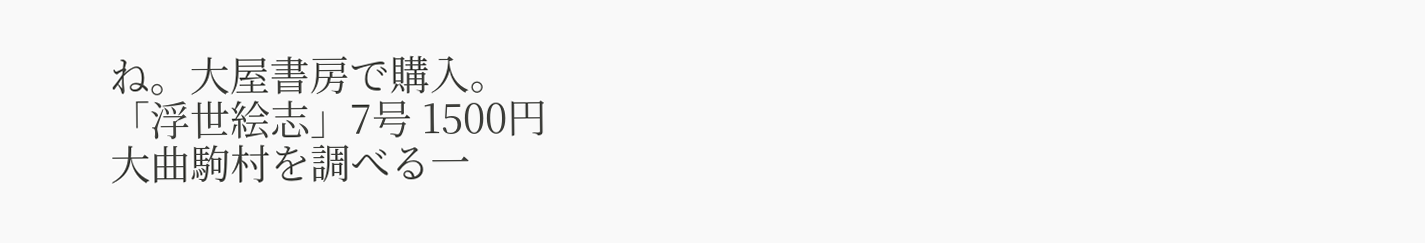ね。大屋書房で購入。
「浮世絵志」7号 1500円
大曲駒村を調べる一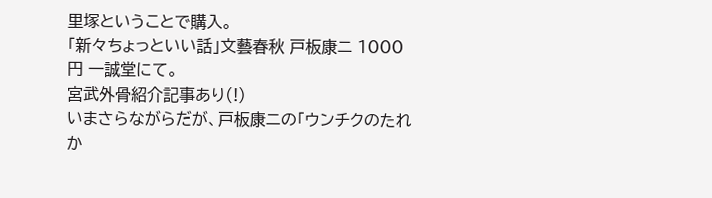里塚ということで購入。
「新々ちょっといい話」文藝春秋 戸板康ニ 1000円 一誠堂にて。
宮武外骨紹介記事あり(!)
いまさらながらだが、戸板康ニの「ウンチクのたれか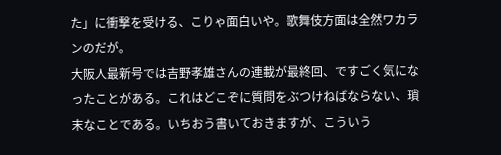た」に衝撃を受ける、こりゃ面白いや。歌舞伎方面は全然ワカランのだが。
大阪人最新号では吉野孝雄さんの連載が最終回、ですごく気になったことがある。これはどこぞに質問をぶつけねばならない、瑣末なことである。いちおう書いておきますが、こういう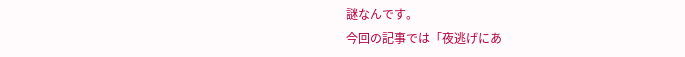謎なんです。
今回の記事では「夜逃げにあ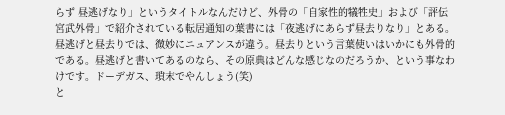らず 昼逃げなり」というタイトルなんだけど、外骨の「自家性的犠牲史」および「評伝宮武外骨」で紹介されている転居通知の葉書には「夜逃げにあらず昼去りなり」とある。昼逃げと昼去りでは、微妙にニュアンスが違う。昼去りという言葉使いはいかにも外骨的である。昼逃げと書いてあるのなら、その原典はどんな感じなのだろうか、という事なわけです。ドーデガス、瑣末でやんしょう(笑)
と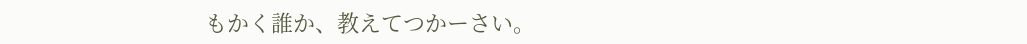もかく誰か、教えてつかーさい。